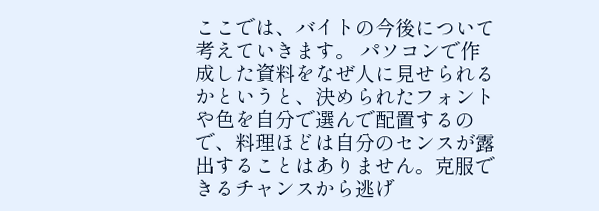ここでは、バイトの今後について考えていきます。 パソコンで作成した資料をなぜ人に見せられるかというと、決められたフォントや色を自分で選んで配置するので、料理ほどは自分のセンスが露出することはありません。克服できるチャンスから逃げ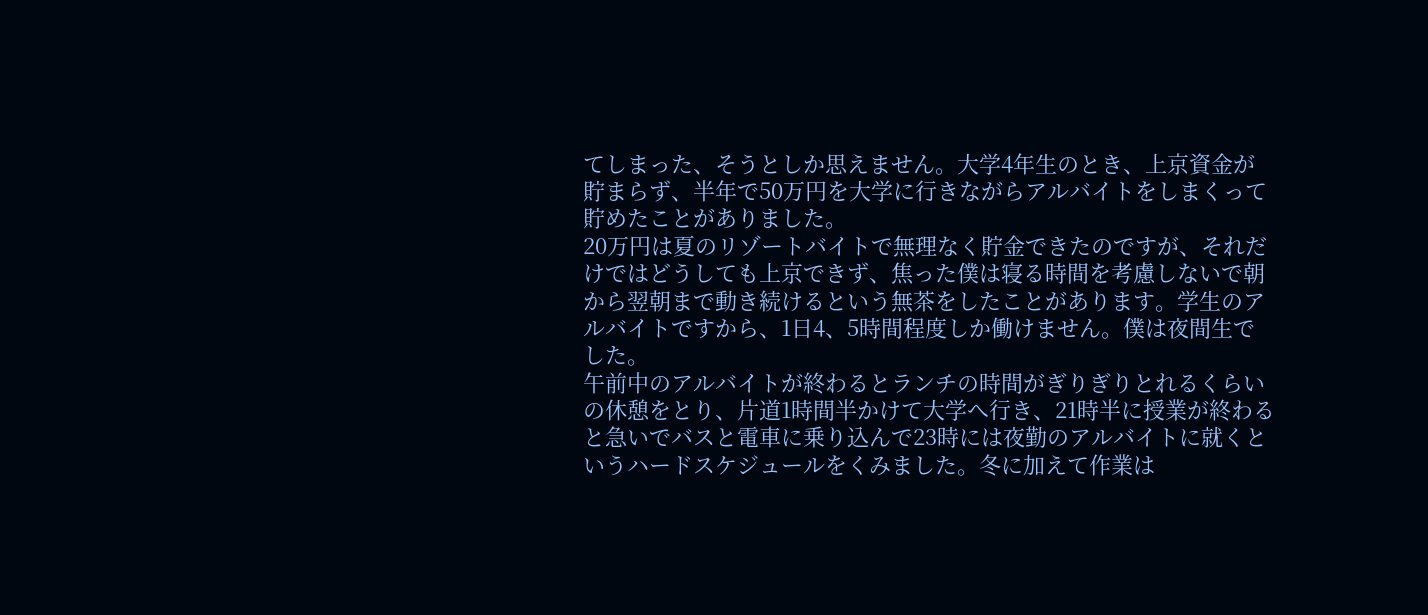てしまった、そうとしか思えません。大学4年生のとき、上京資金が貯まらず、半年で50万円を大学に行きながらアルバイトをしまくって貯めたことがありました。
20万円は夏のリゾートバイトで無理なく貯金できたのですが、それだけではどうしても上京できず、焦った僕は寝る時間を考慮しないで朝から翌朝まで動き続けるという無茶をしたことがあります。学生のアルバイトですから、1日4、5時間程度しか働けません。僕は夜間生でした。
午前中のアルバイトが終わるとランチの時間がぎりぎりとれるくらいの休憩をとり、片道1時間半かけて大学へ行き、21時半に授業が終わると急いでバスと電車に乗り込んで23時には夜勤のアルバイトに就くというハードスケジュールをくみました。冬に加えて作業は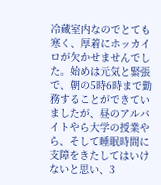冷蔵室内なのでとても寒く、厚着にホッカイロが欠かせませんでした。始めは元気と緊張で、朝の5時6時まで勤務することができていましたが、昼のアルバイトやら大学の授業やら、そして睡眠時間に支障をきたしてはいけないと思い、3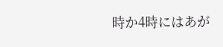時か4時にはあが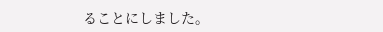ることにしました。